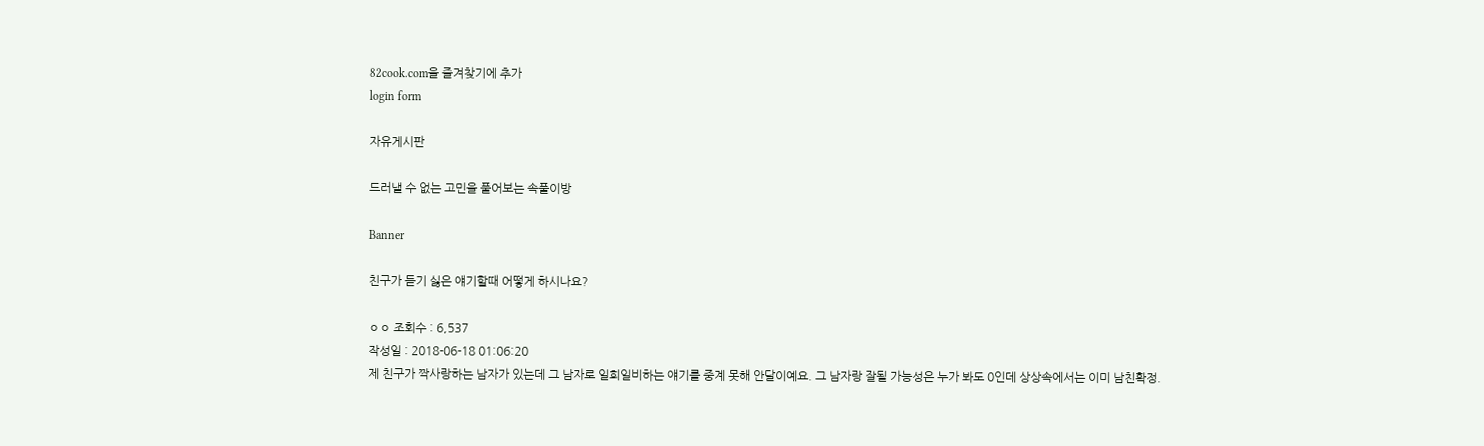82cook.com을 즐겨찾기에 추가
login form

자유게시판

드러낼 수 없는 고민을 풀어보는 속풀이방

Banner

친구가 듣기 싫은 얘기할때 어떻게 하시나요?

ㅇㅇ 조회수 : 6,537
작성일 : 2018-06-18 01:06:20
제 친구가 짝사랑하는 남자가 있는데 그 남자로 일희일비하는 얘기를 중계 못해 안달이예요. 그 남자랑 잘될 가능성은 누가 봐도 0인데 상상속에서는 이미 남친확정.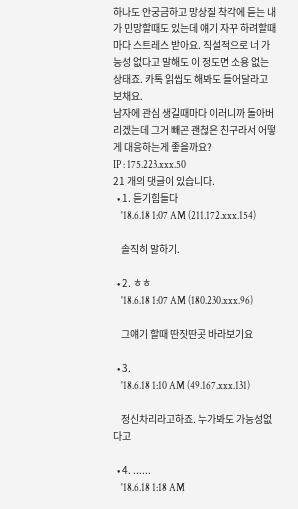하나도 안궁금하고 망상질 착각에 듣는 내가 민망할때도 있는데 얘기 자꾸 하려할때마다 스트레스 받아요. 직설적으로 너 가능성 없다고 말해도 이 정도면 소용 없는 상태죠. 카톡 읽씹도 해봐도 들어달라고 보채요.
남자에 관심 생길때마다 이러니까 돌아버리겠는데 그거 빼곤 괜첞은 친구라서 어떻게 대응하는게 좋을까요?
IP : 175.223.xxx.50
21 개의 댓글이 있습니다.
  • 1. 듣기힘들다
    '18.6.18 1:07 AM (211.172.xxx.154)

    솔직히 말하기.

  • 2. ㅎㅎ
    '18.6.18 1:07 AM (180.230.xxx.96)

    그얘기 할때 딴짓딴곳 바라보기요

  • 3.
    '18.6.18 1:10 AM (49.167.xxx.131)

    정신차리라고하죠. 누가봐도 가능성없다고

  • 4. ......
    '18.6.18 1:18 AM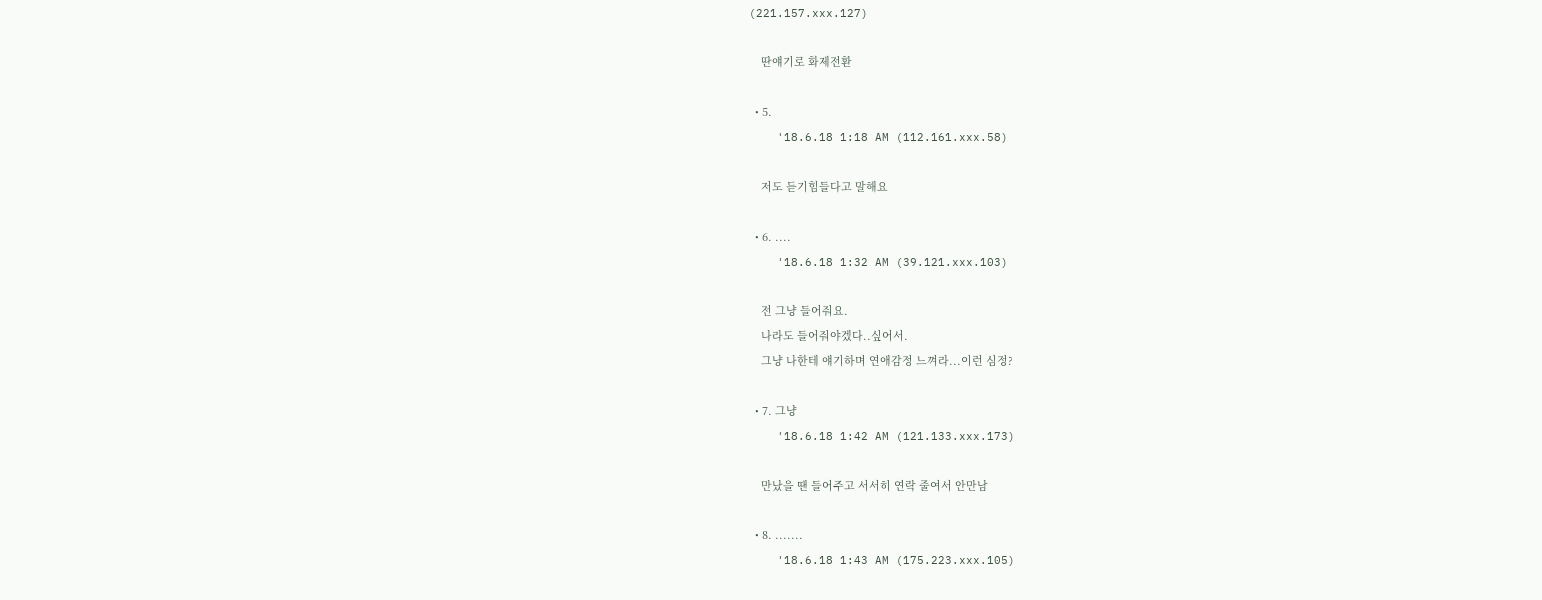(221.157.xxx.127)

    딴얘기로 화제전환

  • 5.
    '18.6.18 1:18 AM (112.161.xxx.58)

    저도 듣기힘들다고 말해요

  • 6. ....
    '18.6.18 1:32 AM (39.121.xxx.103)

    전 그냥 들어줘요.
    나라도 들어줘야겠다..싶어서.
    그냥 나한테 얘기하며 연애감정 느껴라...이런 심정?

  • 7. 그냥
    '18.6.18 1:42 AM (121.133.xxx.173)

    만났을 땐 들어주고 서서히 연락 줄여서 안만남

  • 8. .......
    '18.6.18 1:43 AM (175.223.xxx.105)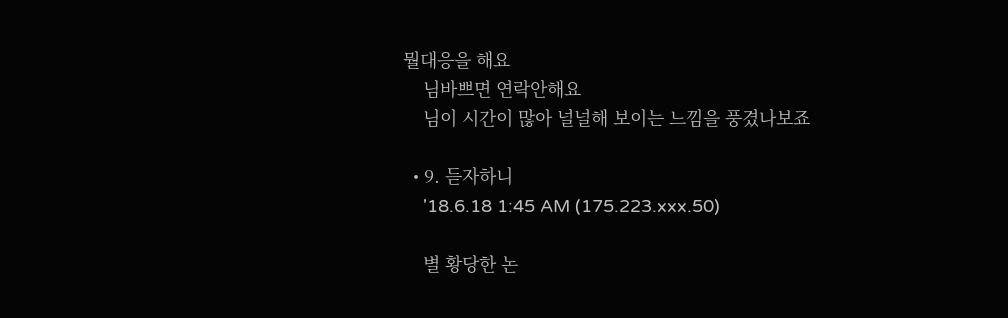뭘대응을 해요
    님바쁘면 연락안해요
    님이 시간이 많아 널널해 보이는 느낌을 풍겼나보죠

  • 9. 듣자하니
    '18.6.18 1:45 AM (175.223.xxx.50)

    별 황당한 논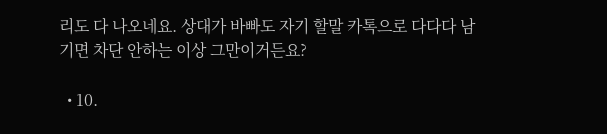리도 다 나오네요. 상대가 바빠도 자기 할말 카톡으로 다다다 남기면 차단 안하는 이상 그만이거든요?

  • 10.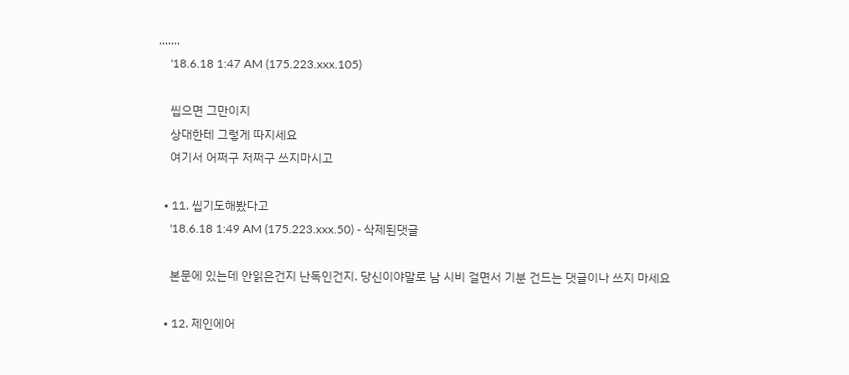.......
    '18.6.18 1:47 AM (175.223.xxx.105)

    씹으면 그만이지
    상대한테 그렇게 따지세요
    여기서 어쩌구 저쩌구 쓰지마시고

  • 11. 씹기도해봤다고
    '18.6.18 1:49 AM (175.223.xxx.50) - 삭제된댓글

    본문에 있는데 안읽은건지 난독인건지. 당신이야말로 남 시비 걸면서 기분 건드는 댓글이나 쓰지 마세요

  • 12. 제인에어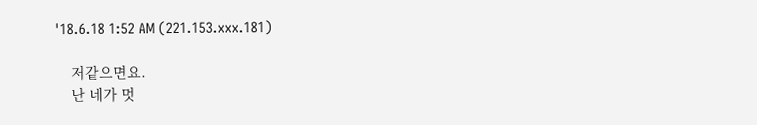'18.6.18 1:52 AM (221.153.xxx.181)

    저같으면요.
    난 네가 멋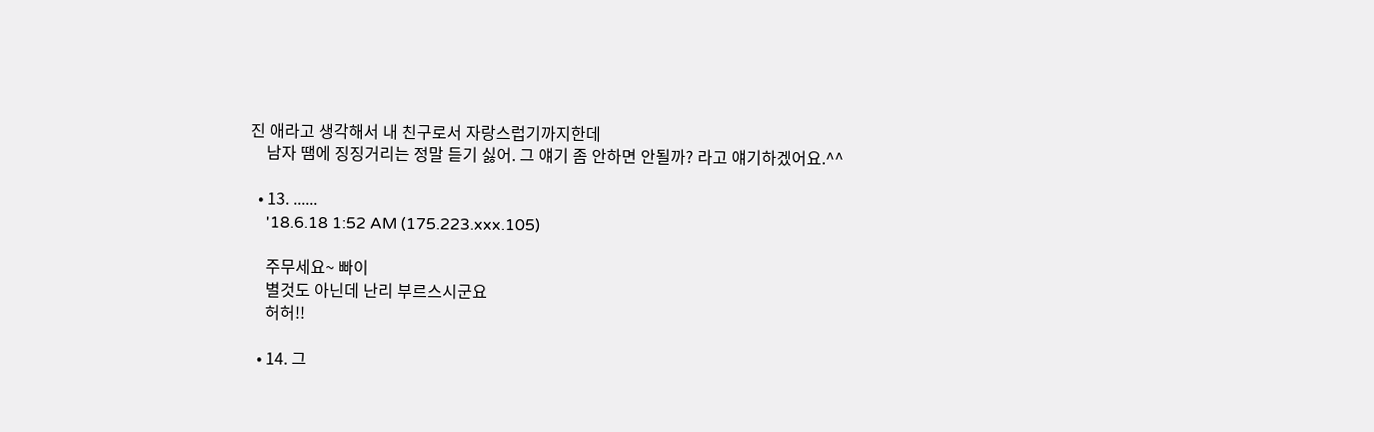진 애라고 생각해서 내 친구로서 자랑스럽기까지한데
    남자 땜에 징징거리는 정말 듣기 싫어. 그 얘기 좀 안하면 안될까? 라고 얘기하겠어요.^^

  • 13. ......
    '18.6.18 1:52 AM (175.223.xxx.105)

    주무세요~ 빠이
    별것도 아닌데 난리 부르스시군요
    허허!!

  • 14. 그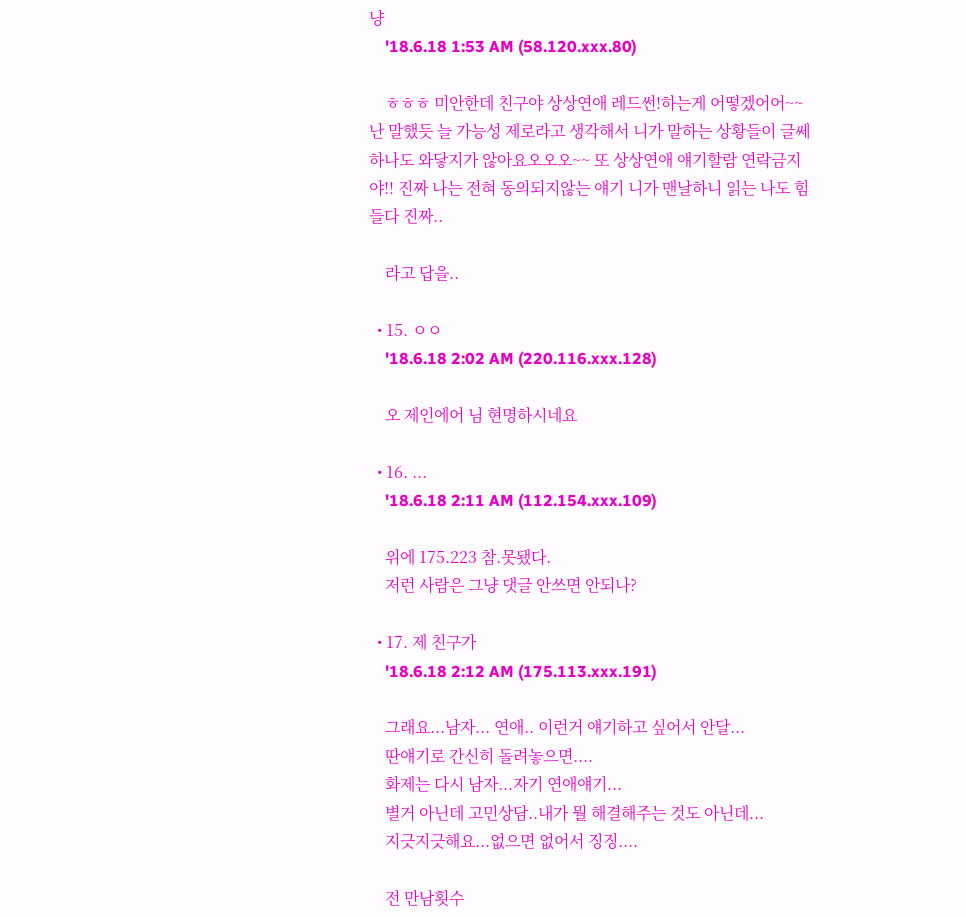냥
    '18.6.18 1:53 AM (58.120.xxx.80)

    ㅎㅎㅎ 미안한데 친구야 상상연애 레드썬!하는게 어떻겠어어~~ 난 말했듯 늘 가능성 제로라고 생각해서 니가 말하는 상황들이 글쎄 하나도 와닿지가 않아요오오오~~ 또 상상연애 얘기할람 연락금지야!! 진짜 나는 전혀 동의되지않는 얘기 니가 맨날하니 읽는 나도 힘들다 진짜..

    라고 답을..

  • 15. ㅇㅇ
    '18.6.18 2:02 AM (220.116.xxx.128)

    오 제인에어 님 현명하시네요

  • 16. ...
    '18.6.18 2:11 AM (112.154.xxx.109)

    위에 175.223 참.못됐다.
    저런 사람은 그냥 댓글 안쓰면 안되나?

  • 17. 제 친구가
    '18.6.18 2:12 AM (175.113.xxx.191)

    그래요...남자... 연애.. 이런거 얘기하고 싶어서 안달...
    딴얘기로 간신히 돌려놓으면....
    화제는 다시 남자...자기 연애얘기...
    별거 아닌데 고민상담..내가 뭘 해결해주는 것도 아닌데...
    지긋지긋해요...없으면 없어서 징징....

    전 만남횟수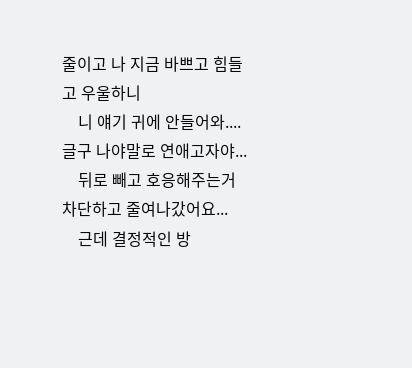줄이고 나 지금 바쁘고 힘들고 우울하니
    니 얘기 귀에 안들어와....글구 나야말로 연애고자야...
    뒤로 빼고 호응해주는거 차단하고 줄여나갔어요...
    근데 결정적인 방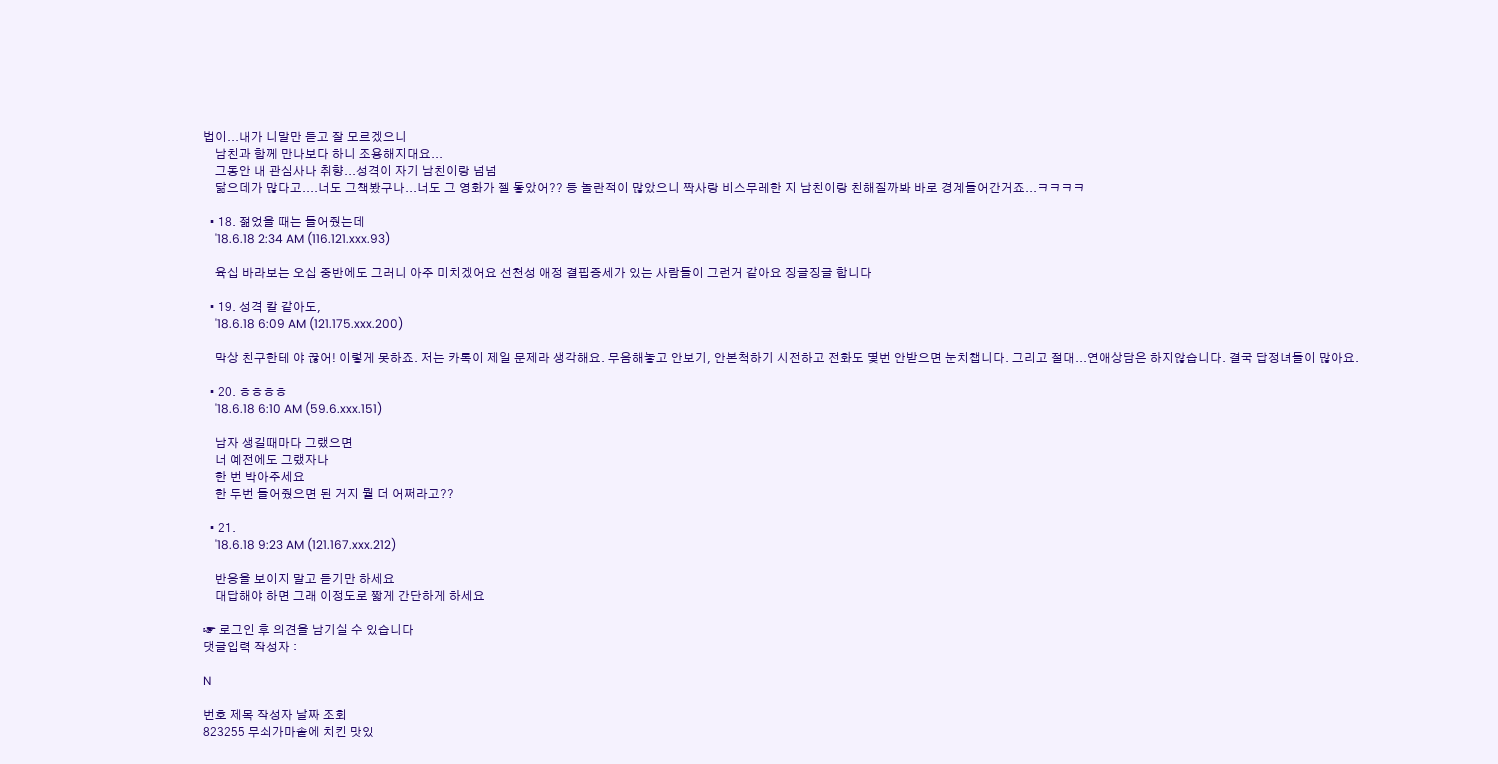법이...내가 니말만 듣고 잘 모르겠으니
    남친과 함께 만나보다 하니 조용해지대요...
    그동안 내 관심사나 취향...성격이 자기 남친이랑 넘넘
    닮으데가 많다고....너도 그책봤구나...너도 그 영화가 젤 돟았어?? 등 놀란적이 많았으니 짝사랑 비스무레한 지 남친이랑 친해질까봐 바로 경계들어간거죠...ㅋㅋㅋㅋ

  • 18. 젊었을 때는 들어줬는데
    '18.6.18 2:34 AM (116.121.xxx.93)

    육십 바라보는 오십 중반에도 그러니 아주 미치겠어요 선천성 애정 결핍증세가 있는 사람들이 그런거 같아요 징글징글 합니다

  • 19. 성격 칼 같아도,
    '18.6.18 6:09 AM (121.175.xxx.200)

    막상 친구한테 야 끊어! 이렇게 못하죠. 저는 카톡이 제일 문제라 생각해요. 무음해놓고 안보기, 안본척하기 시전하고 전화도 몇번 안받으면 눈치챕니다. 그리고 절대...연애상담은 하지않습니다. 결국 답정녀들이 많아요.

  • 20. ㅎㅎㅎㅎ
    '18.6.18 6:10 AM (59.6.xxx.151)

    남자 생길때마다 그랬으면
    너 예전에도 그랬자나
    한 번 박아주세요
    한 두번 들어줬으면 된 거지 뭘 더 어쩌라고??

  • 21.
    '18.6.18 9:23 AM (121.167.xxx.212)

    반응을 보이지 말고 듣기만 하세요
    대답해야 하면 그래 이정도로 짧게 간단하게 하세요

☞ 로그인 후 의견을 남기실 수 있습니다
댓글입력 작성자 :

N

번호 제목 작성자 날짜 조회
823255 무쇠가마솥에 치킨 맛있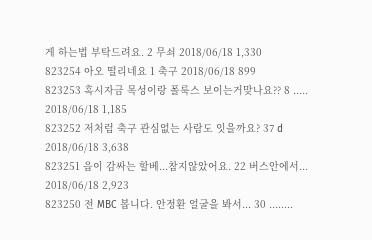게 하는법 부탁드려요. 2 무쇠 2018/06/18 1,330
823254 아오 떨리네요 1 축구 2018/06/18 899
823253 혹시자금 목성이랑 폴룩스 보이는거맞나요?? 8 ..... 2018/06/18 1,185
823252 저처럼 축구 관심없는 사람도 잇을까요? 37 d 2018/06/18 3,638
823251 읍이 감싸는 할베...참지않았어요. 22 버스안에서... 2018/06/18 2,923
823250 전 MBC 봅니다. 안정환 얼굴을 봐서... 30 ........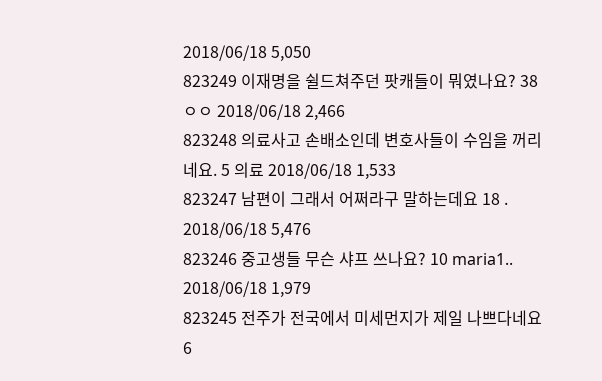2018/06/18 5,050
823249 이재명을 쉴드쳐주던 팟캐들이 뭐였나요? 38 ㅇㅇ 2018/06/18 2,466
823248 의료사고 손배소인데 변호사들이 수임을 꺼리네요. 5 의료 2018/06/18 1,533
823247 남편이 그래서 어쩌라구 말하는데요 18 . 2018/06/18 5,476
823246 중고생들 무슨 샤프 쓰나요? 10 maria1.. 2018/06/18 1,979
823245 전주가 전국에서 미세먼지가 제일 나쁘다네요 6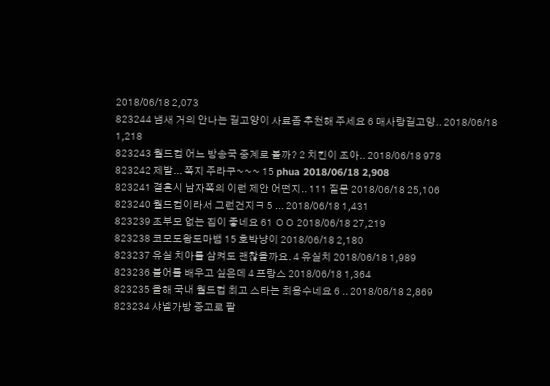2018/06/18 2,073
823244 냄새 거의 안나는 길고양이 사료좀 추천해 주세요 6 매사랑길고양.. 2018/06/18 1,218
823243 월드컵 어느 방송국 중계로 볼까? 2 치킨이 조아.. 2018/06/18 978
823242 제발... 쪽지 주라구~~~ 15 phua 2018/06/18 2,908
823241 결혼시 남자쪽의 이런 제안 어떤지.. 111 질문 2018/06/18 25,106
823240 월드컵이라서 그런건지ㅋ 5 ... 2018/06/18 1,431
823239 조부모 없는 집이 좋네요 61 ㅇㅇ 2018/06/18 27,219
823238 코모도왕도마뱀 15 호박냥이 2018/06/18 2,180
823237 유실 치아를 삼켜도 괜찮을까요. 4 유실치 2018/06/18 1,989
823236 불어를 배우고 싶은데 4 프랑스 2018/06/18 1,364
823235 올해 국내 월드컵 최고 스타는 최용수네요 6 .. 2018/06/18 2,869
823234 샤넬가방 중고로 팔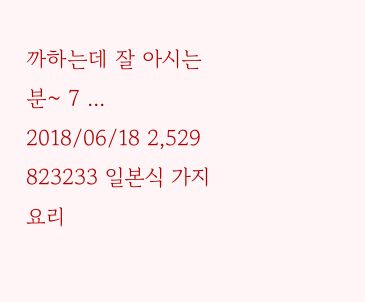까하는데 잘 아시는 분~ 7 ... 2018/06/18 2,529
823233 일본식 가지요리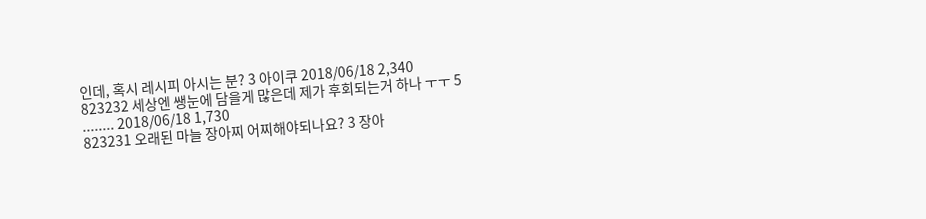인데, 혹시 레시피 아시는 분? 3 아이쿠 2018/06/18 2,340
823232 세상엔 쌩눈에 담을게 많은데 제가 후회되는거 하나 ㅜㅜ 5 ........ 2018/06/18 1,730
823231 오래된 마늘 장아찌 어찌해야되나요? 3 장아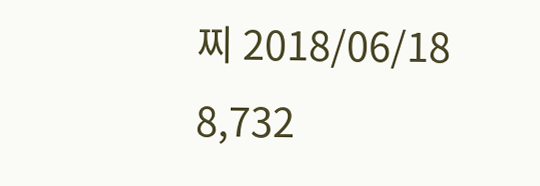찌 2018/06/18 8,732